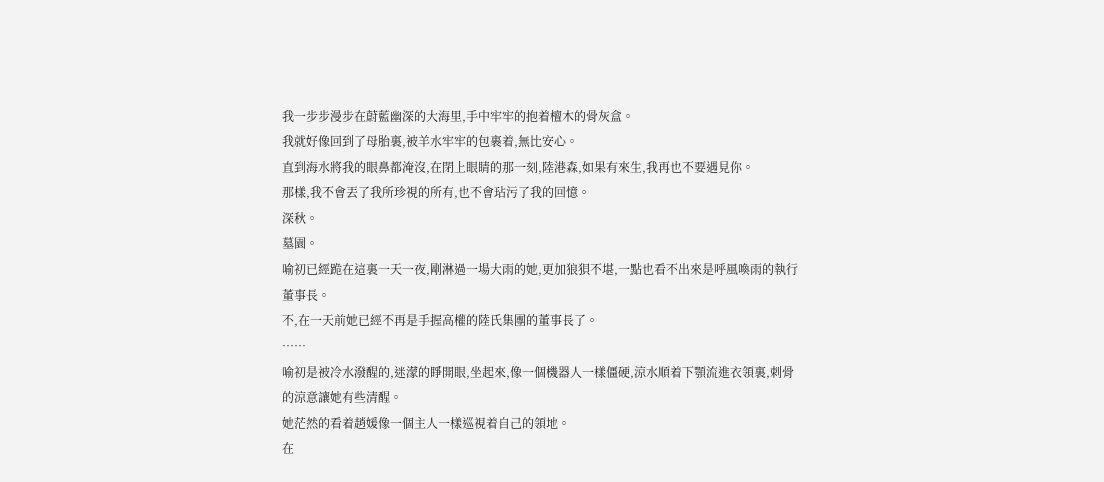我一步步漫步在蔚藍幽深的大海里,手中牢牢的抱着檀木的骨灰盒。
我就好像回到了母胎裏,被羊水牢牢的包裹着,無比安心。
直到海水將我的眼鼻都淹沒,在閉上眼睛的那一刻,陸港森,如果有來生,我再也不要遇見你。
那樣,我不會丟了我所珍視的所有,也不會玷污了我的回憶。
深秋。
墓園。
喻初已經跪在這裏一天一夜,剛淋過一場大雨的她,更加狼狽不堪,一點也看不出來是呼風喚雨的執行董事長。
不,在一天前她已經不再是手握高權的陸氏集團的董事長了。
……
喻初是被冷水潑醒的,迷濛的睜開眼,坐起來,像一個機器人一樣僵硬,涼水順着下顎流進衣領裏,刺骨的涼意讓她有些清醒。
她茫然的看着趙媛像一個主人一樣巡視着自己的領地。
在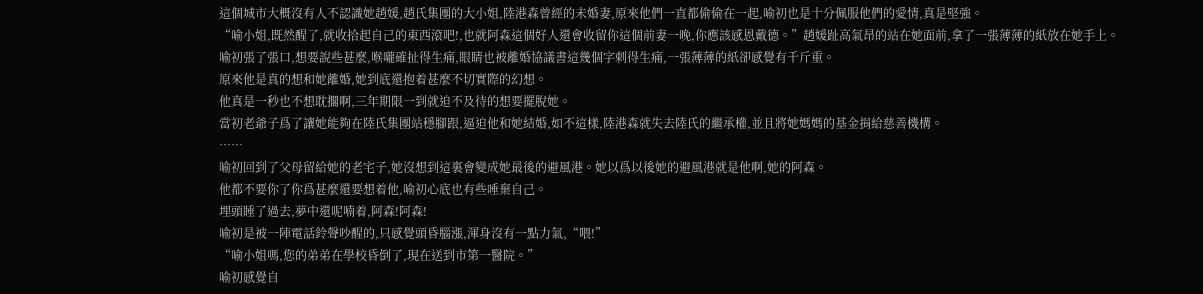這個城市大概沒有人不認識她趙媛,趙氏集團的大小姐,陸港森曾經的未婚妻,原來他們一直都偷偷在一起,喻初也是十分佩服他們的愛情,真是堅強。
“喻小姐,既然醒了,就收拾起自己的東西滾吧!,也就阿森這個好人還會收留你這個前妻一晚,你應該感恩戴德。”趙媛趾高氣昂的站在她面前,拿了一張薄薄的紙放在她手上。
喻初張了張口,想要說些甚麼,喉嚨確扯得生痛,眼睛也被離婚協議書這幾個字刺得生痛,一張薄薄的紙卻感覺有千斤重。
原來他是真的想和她離婚,她到底還抱着甚麼不切實際的幻想。
他真是一秒也不想耽擱啊,三年期限一到就迫不及待的想要擺脫她。
當初老爺子爲了讓她能夠在陸氏集團站穩腳跟,逼迫他和她結婚,如不這樣,陸港森就失去陸氏的繼承權,並且將她媽媽的基金捐給慈善機構。
……
喻初回到了父母留給她的老宅子,她沒想到這裏會變成她最後的避風港。她以爲以後她的避風港就是他啊,她的阿森。
他都不要你了你爲甚麼還要想着他,喻初心底也有些唾棄自己。
埋頭睡了過去,夢中還呢喃着,阿森!阿森!
喻初是被一陣電話鈴聲吵醒的,只感覺頭昏腦漲,渾身沒有一點力氣,“喂!”
“喻小姐嗎,您的弟弟在學校昏倒了,現在送到市第一醫院。”
喻初感覺自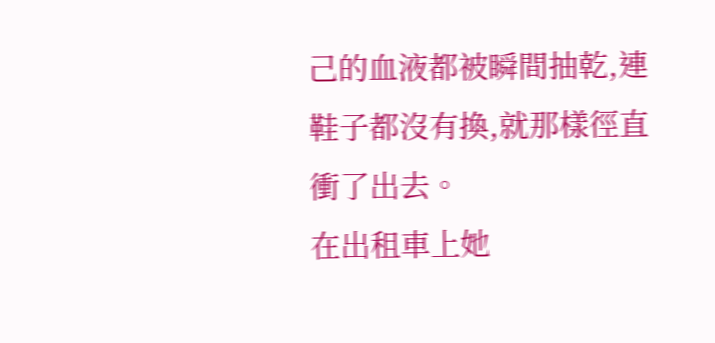己的血液都被瞬間抽乾,連鞋子都沒有換,就那樣徑直衝了出去。
在出租車上她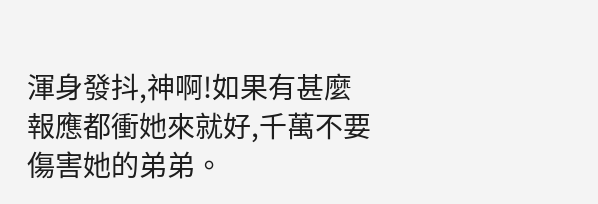渾身發抖,神啊!如果有甚麼報應都衝她來就好,千萬不要傷害她的弟弟。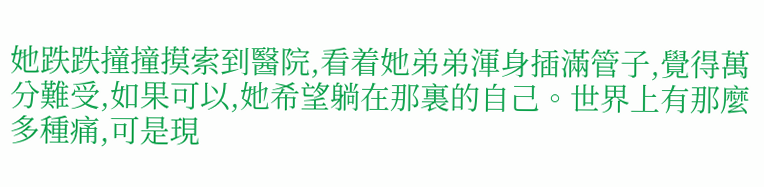她跌跌撞撞摸索到醫院,看着她弟弟渾身插滿管子,覺得萬分難受,如果可以,她希望躺在那裏的自己。世界上有那麼多種痛,可是現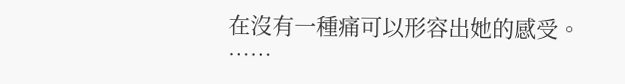在沒有一種痛可以形容出她的感受。
……